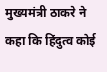मुख्यमंत्री ठाकरे ने कहा कि हिंदुत्व कोई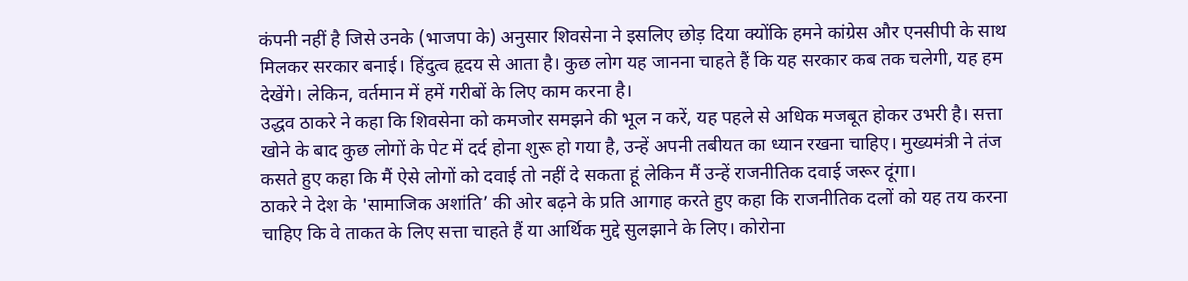कंपनी नहीं है जिसे उनके (भाजपा के) अनुसार शिवसेना ने इसलिए छोड़ दिया क्योंकि हमने कांग्रेस और एनसीपी के साथ मिलकर सरकार बनाई। हिंदुत्व हृदय से आता है। कुछ लोग यह जानना चाहते हैं कि यह सरकार कब तक चलेगी, यह हम देखेंगे। लेकिन, वर्तमान में हमें गरीबों के लिए काम करना है।
उद्धव ठाकरे ने कहा कि शिवसेना को कमजोर समझने की भूल न करें, यह पहले से अधिक मजबूत होकर उभरी है। सत्ता खोने के बाद कुछ लोगों के पेट में दर्द होना शुरू हो गया है, उन्हें अपनी तबीयत का ध्यान रखना चाहिए। मुख्यमंत्री ने तंज कसते हुए कहा कि मैं ऐसे लोगों को दवाई तो नहीं दे सकता हूं लेकिन मैं उन्हें राजनीतिक दवाई जरूर दूंगा।
ठाकरे ने देश के 'सामाजिक अशांति’ की ओर बढ़ने के प्रति आगाह करते हुए कहा कि राजनीतिक दलों को यह तय करना चाहिए कि वे ताकत के लिए सत्ता चाहते हैं या आर्थिक मुद्दे सुलझाने के लिए। कोरोना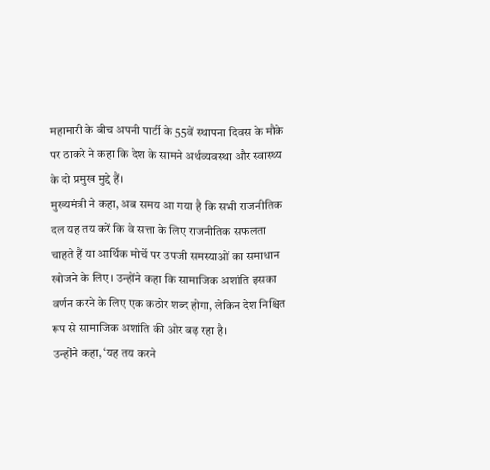महामारी के बीच अपनी पार्टी के 55वें स्थापना दिवस के मौके पर ठाकरे ने कहा कि देश के सामने अर्थव्यवस्था और स्वास्थ्य के दो प्रमुख मुद्दे हैं।
मुख्यमंत्री ने कहा, अब समय आ गया है कि सभी राजनीतिक दल यह तय करें कि वे सत्ता के लिए राजनीतिक सफलता चाहते हैं या आर्थिक मोर्चे पर उपजी समस्याओं का समाधान खोजने के लिए। उन्होंने कहा कि सामाजिक अशांति इसका वर्णन करने के लिए एक कठोर शब्द होगा, लेकिन देश निश्चित रूप से सामाजिक अशांति की ओर बढ़ रहा है।
उन्होंने कहा, ‘यह तय करने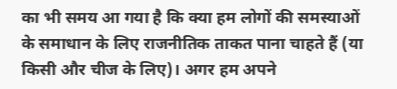का भी समय आ गया है कि क्या हम लोगों की समस्याओं के समाधान के लिए राजनीतिक ताकत पाना चाहते हैं (या किसी और चीज के लिए)। अगर हम अपने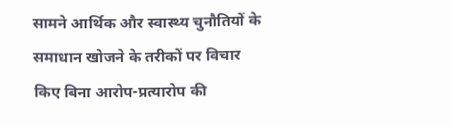सामने आर्थिक और स्वास्थ्य चुनौतियों के समाधान खोजने के तरीकों पर विचार किए बिना आरोप-प्रत्यारोप की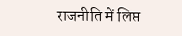राजनीति में लिप्त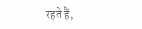रहते हैं,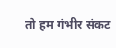तो हम गंभीर संकट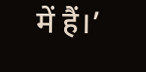में हैं।’